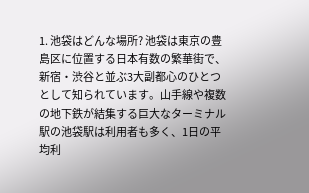1. 池袋はどんな場所? 池袋は東京の豊島区に位置する日本有数の繁華街で、新宿・渋谷と並ぶ3大副都心のひとつとして知られています。山手線や複数の地下鉄が結集する巨大なターミナル駅の池袋駅は利用者も多く、1日の平均利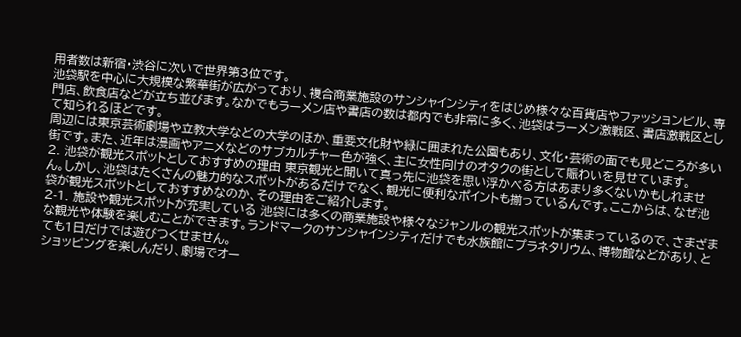用者数は新宿・渋谷に次いで世界第3位です。
池袋駅を中心に大規模な繁華街が広がっており、複合商業施設のサンシャインシティをはじめ様々な百貨店やファッションビル、専門店、飲食店などが立ち並びます。なかでもラーメン店や書店の数は都内でも非常に多く、池袋はラーメン激戦区、書店激戦区として知られるほどです。
周辺には東京芸術劇場や立教大学などの大学のほか、重要文化財や緑に囲まれた公園もあり、文化・芸術の面でも見どころが多い街です。また、近年は漫画やアニメなどのサブカルチャー色が強く、主に女性向けのオタクの街として賑わいを見せています。
2. 池袋が観光スポットとしておすすめの理由 東京観光と聞いて真っ先に池袋を思い浮かべる方はあまり多くないかもしれません。しかし、池袋はたくさんの魅力的なスポットがあるだけでなく、観光に便利なポイントも揃っているんです。ここからは、なぜ池袋が観光スポットとしておすすめなのか、その理由をご紹介します。
2-1. 施設や観光スポットが充実している 池袋には多くの商業施設や様々なジャンルの観光スポットが集まっているので、さまざまな観光や体験を楽しむことができます。ランドマークのサンシャインシティだけでも水族館にプラネタリウム、博物館などがあり、とても1日だけでは遊びつくせません。
ショッピングを楽しんだり、劇場でオー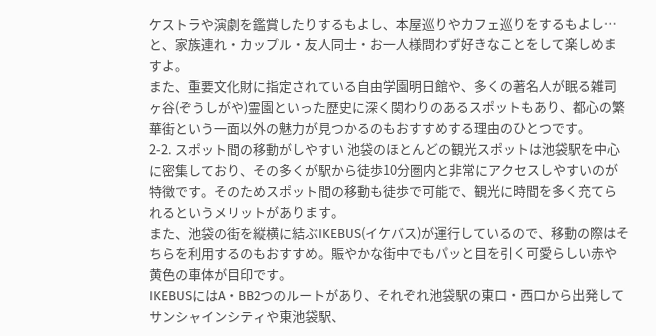ケストラや演劇を鑑賞したりするもよし、本屋巡りやカフェ巡りをするもよし…と、家族連れ・カップル・友人同士・お一人様問わず好きなことをして楽しめますよ。
また、重要文化財に指定されている自由学園明日館や、多くの著名人が眠る雑司ヶ谷(ぞうしがや)霊園といった歴史に深く関わりのあるスポットもあり、都心の繁華街という一面以外の魅力が見つかるのもおすすめする理由のひとつです。
2-2. スポット間の移動がしやすい 池袋のほとんどの観光スポットは池袋駅を中心に密集しており、その多くが駅から徒歩10分圏内と非常にアクセスしやすいのが特徴です。そのためスポット間の移動も徒歩で可能で、観光に時間を多く充てられるというメリットがあります。
また、池袋の街を縦横に結ぶIKEBUS(イケバス)が運行しているので、移動の際はそちらを利用するのもおすすめ。賑やかな街中でもパッと目を引く可愛らしい赤や黄色の車体が目印です。
IKEBUSにはA・BB2つのルートがあり、それぞれ池袋駅の東口・西口から出発してサンシャインシティや東池袋駅、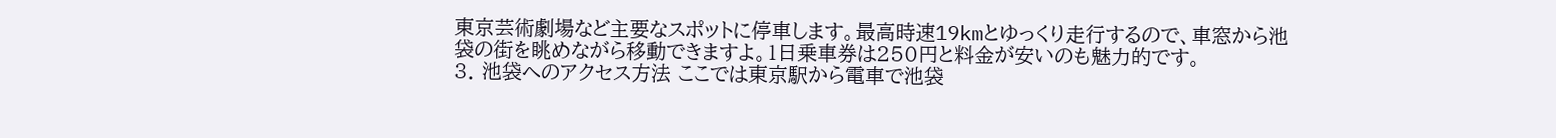東京芸術劇場など主要なスポットに停車します。最高時速19kmとゆっくり走行するので、車窓から池袋の街を眺めながら移動できますよ。1日乗車券は250円と料金が安いのも魅力的です。
3. 池袋へのアクセス方法 ここでは東京駅から電車で池袋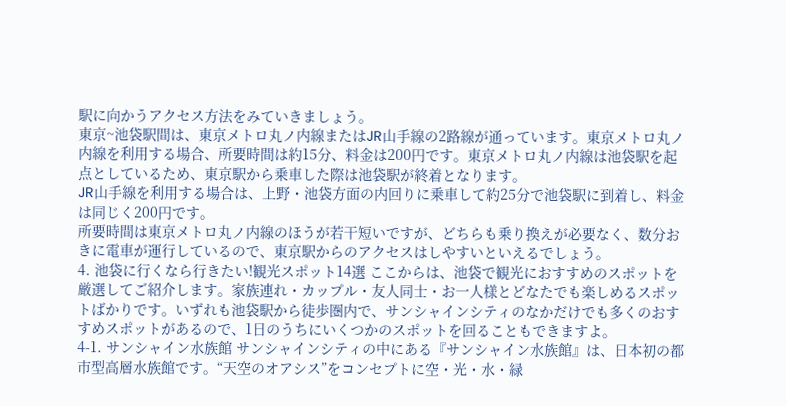駅に向かうアクセス方法をみていきましょう。
東京~池袋駅間は、東京メトロ丸ノ内線またはJR山手線の2路線が通っています。東京メトロ丸ノ内線を利用する場合、所要時間は約15分、料金は200円です。東京メトロ丸ノ内線は池袋駅を起点としているため、東京駅から乗車した際は池袋駅が終着となります。
JR山手線を利用する場合は、上野・池袋方面の内回りに乗車して約25分で池袋駅に到着し、料金は同じく200円です。
所要時間は東京メトロ丸ノ内線のほうが若干短いですが、どちらも乗り換えが必要なく、数分おきに電車が運行しているので、東京駅からのアクセスはしやすいといえるでしょう。
4. 池袋に行くなら行きたい!観光スポット14選 ここからは、池袋で観光におすすめのスポットを厳選してご紹介します。家族連れ・カップル・友人同士・お一人様とどなたでも楽しめるスポットばかりです。いずれも池袋駅から徒歩圏内で、サンシャインシティのなかだけでも多くのおすすめスポットがあるので、1日のうちにいくつかのスポットを回ることもできますよ。
4-1. サンシャイン水族館 サンシャインシティの中にある『サンシャイン水族館』は、日本初の都市型高層水族館です。“天空のオアシス”をコンセプトに空・光・水・緑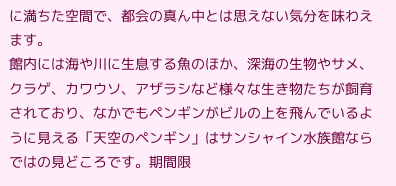に満ちた空間で、都会の真ん中とは思えない気分を味わえます。
館内には海や川に生息する魚のほか、深海の生物やサメ、クラゲ、カワウソ、アザラシなど様々な生き物たちが飼育されており、なかでもペンギンがビルの上を飛んでいるように見える「天空のペンギン」はサンシャイン水族館ならではの見どころです。期間限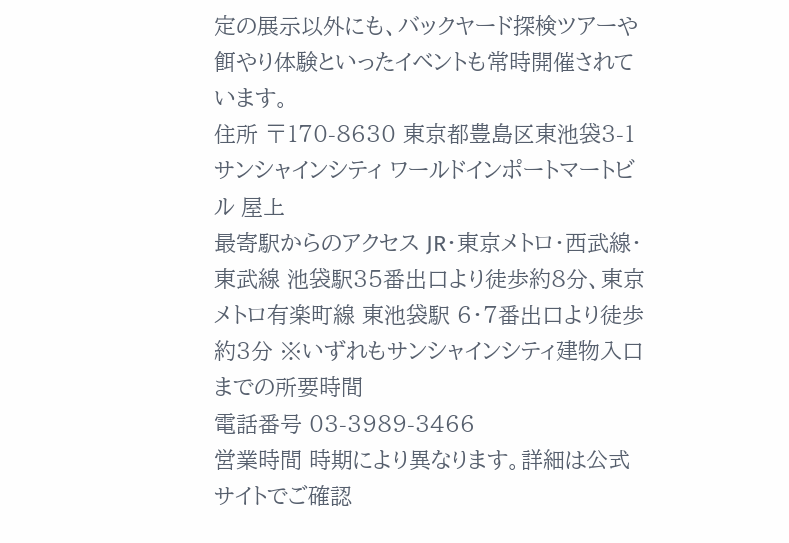定の展示以外にも、バックヤード探検ツアーや餌やり体験といったイベントも常時開催されています。
住所 〒170-8630 東京都豊島区東池袋3-1 サンシャインシティ ワールドインポートマートビル 屋上
最寄駅からのアクセス JR・東京メトロ・西武線・東武線 池袋駅35番出口より徒歩約8分、東京メトロ有楽町線 東池袋駅 6・7番出口より徒歩約3分 ※いずれもサンシャインシティ建物入口までの所要時間
電話番号 03-3989-3466
営業時間 時期により異なります。詳細は公式サイトでご確認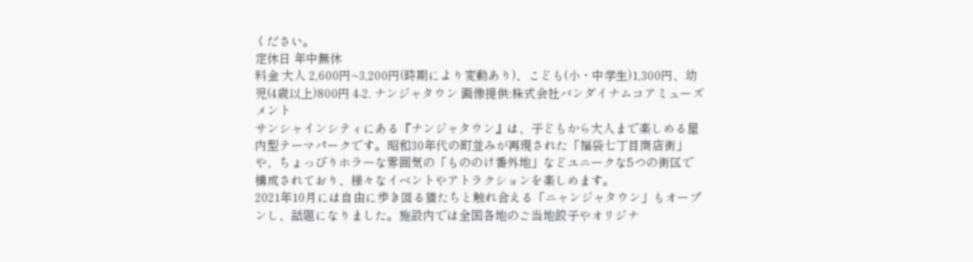ください。
定休日 年中無休
料金 大人 2,600円~3,200円(時期により変動あり)、こども(小・中学生)1,300円、幼児(4歳以上)800円 4-2. ナンジャタウン 画像提供:株式会社バンダイナムコアミューズメント
サンシャインシティにある『ナンジャタウン』は、子どもから大人まで楽しめる屋内型テーマパークです。昭和30年代の町並みが再現された「福袋七丁目商店街」や、ちょっぴりホラーな雰囲気の「もののけ番外地」などユニークな5つの街区で構成されており、様々なイベントやアトラクションを楽しめます。
2021年10月には自由に歩き回る猫たちと触れ合える「ニャンジャタウン」もオープンし、話題になりました。施設内では全国各地のご当地餃子やオリジナ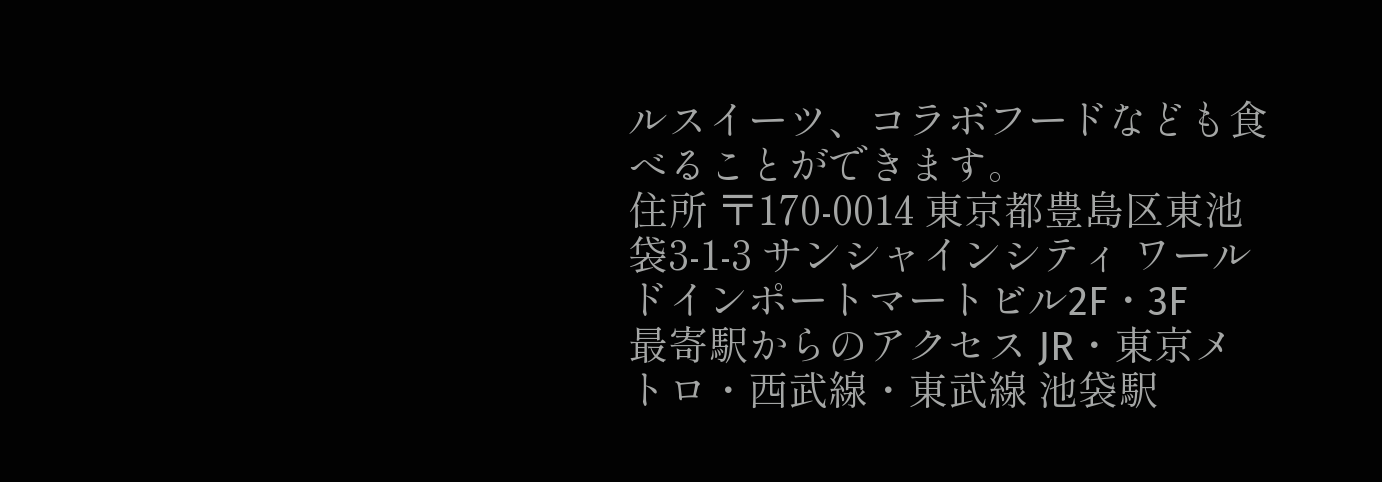ルスイーツ、コラボフードなども食べることができます。
住所 〒170-0014 東京都豊島区東池袋3-1-3 サンシャインシティ ワールドインポートマートビル2F・3F
最寄駅からのアクセス JR・東京メトロ・西武線・東武線 池袋駅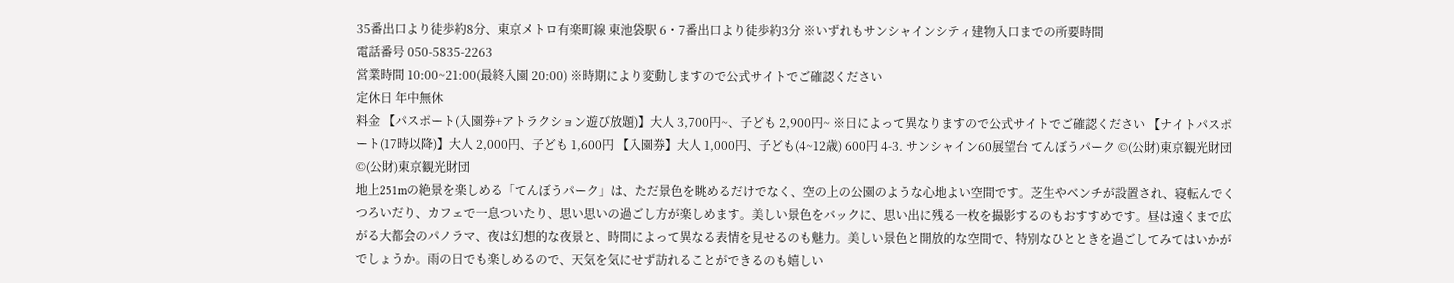35番出口より徒歩約8分、東京メトロ有楽町線 東池袋駅 6・7番出口より徒歩約3分 ※いずれもサンシャインシティ建物入口までの所要時間
電話番号 050-5835-2263
営業時間 10:00~21:00(最終入園 20:00) ※時期により変動しますので公式サイトでご確認ください
定休日 年中無休
料金 【パスポート(入園券+アトラクション遊び放題)】大人 3,700円~、子ども 2,900円~ ※日によって異なりますので公式サイトでご確認ください 【ナイトパスポート(17時以降)】大人 2,000円、子ども 1,600円 【入園券】大人 1,000円、子ども(4~12歳) 600円 4-3. サンシャイン60展望台 てんぼうパーク ©(公財)東京観光財団
©(公財)東京観光財団
地上251mの絶景を楽しめる「てんぼうパーク」は、ただ景色を眺めるだけでなく、空の上の公園のような心地よい空間です。芝生やベンチが設置され、寝転んでくつろいだり、カフェで一息ついたり、思い思いの過ごし方が楽しめます。美しい景色をバックに、思い出に残る一枚を撮影するのもおすすめです。昼は遠くまで広がる大都会のパノラマ、夜は幻想的な夜景と、時間によって異なる表情を見せるのも魅力。美しい景色と開放的な空間で、特別なひとときを過ごしてみてはいかがでしょうか。雨の日でも楽しめるので、天気を気にせず訪れることができるのも嬉しい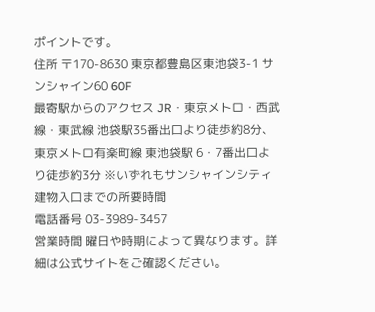ポイントです。
住所 〒170-8630 東京都豊島区東池袋3-1 サンシャイン60 60F
最寄駅からのアクセス JR・東京メトロ・西武線・東武線 池袋駅35番出口より徒歩約8分、東京メトロ有楽町線 東池袋駅 6・7番出口より徒歩約3分 ※いずれもサンシャインシティ建物入口までの所要時間
電話番号 03-3989-3457
営業時間 曜日や時期によって異なります。詳細は公式サイトをご確認ください。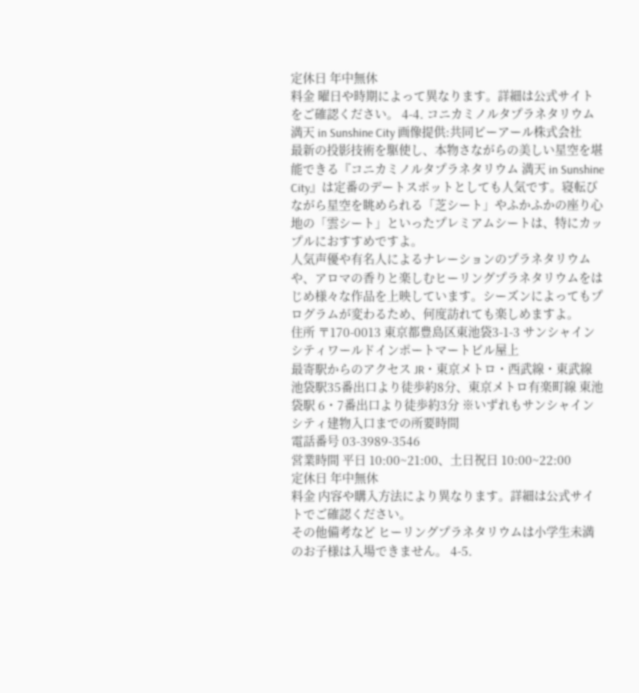定休日 年中無休
料金 曜日や時期によって異なります。詳細は公式サイトをご確認ください。 4-4. コニカミノルタプラネタリウム 満天 in Sunshine City 画像提供:共同ピーアール株式会社
最新の投影技術を駆使し、本物さながらの美しい星空を堪能できる『コニカミノルタプラネタリウム 満天 in Sunshine City』は定番のデートスポットとしても人気です。寝転びながら星空を眺められる「芝シート」やふかふかの座り心地の「雲シート」といったプレミアムシートは、特にカップルにおすすめですよ。
人気声優や有名人によるナレーションのプラネタリウムや、アロマの香りと楽しむヒーリングプラネタリウムをはじめ様々な作品を上映しています。シーズンによってもプログラムが変わるため、何度訪れても楽しめますよ。
住所 〒170-0013 東京都豊島区東池袋3-1-3 サンシャインシティワールドインポートマートビル屋上
最寄駅からのアクセス JR・東京メトロ・西武線・東武線 池袋駅35番出口より徒歩約8分、東京メトロ有楽町線 東池袋駅 6・7番出口より徒歩約3分 ※いずれもサンシャインシティ建物入口までの所要時間
電話番号 03-3989-3546
営業時間 平日 10:00~21:00、土日祝日 10:00~22:00
定休日 年中無休
料金 内容や購入方法により異なります。詳細は公式サイトでご確認ください。
その他備考など ヒーリングプラネタリウムは小学生未満のお子様は入場できません。 4-5.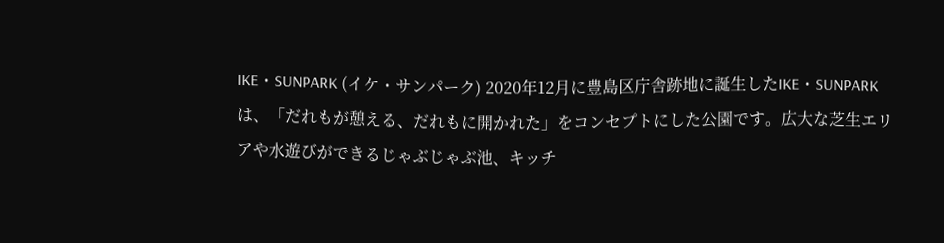IKE・SUNPARK (イケ・サンパーク) 2020年12月に豊島区庁舎跡地に誕生したIKE・SUNPARKは、「だれもが憩える、だれもに開かれた」をコンセプトにした公園です。広大な芝生エリアや水遊びができるじゃぶじゃぶ池、キッチ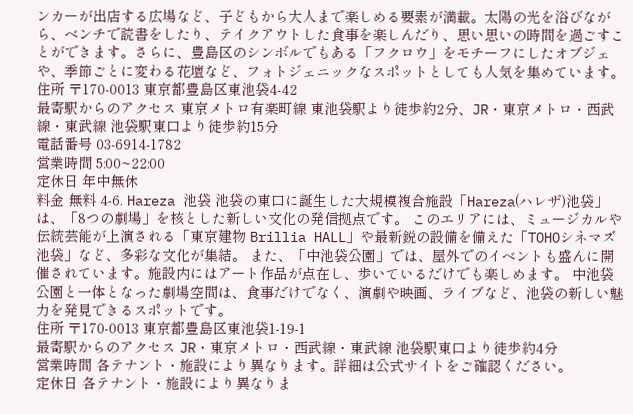ンカーが出店する広場など、子どもから大人まで楽しめる要素が満載。太陽の光を浴びながら、ベンチで読書をしたり、テイクアウトした食事を楽しんだり、思い思いの時間を過ごすことができます。さらに、豊島区のシンボルでもある「フクロウ」をモチーフにしたオブジェや、季節ごとに変わる花壇など、フォトジェニックなスポットとしても人気を集めています。
住所 〒170-0013 東京都豊島区東池袋4-42
最寄駅からのアクセス 東京メトロ有楽町線 東池袋駅より徒歩約2分、JR・東京メトロ・西武線・東武線 池袋駅東口より徒歩約15分
電話番号 03-6914-1782
営業時間 5:00~22:00
定休日 年中無休
料金 無料 4-6. Hareza 池袋 池袋の東口に誕生した大規模複合施設「Hareza(ハレザ)池袋」は、「8つの劇場」を核とした新しい文化の発信拠点です。 このエリアには、ミュージカルや伝統芸能が上演される「東京建物 Brillia HALL」や最新鋭の設備を備えた「TOHOシネマズ 池袋」など、多彩な文化が集結。 また、「中池袋公園」では、屋外でのイベントも盛んに開催されています。施設内にはアート作品が点在し、歩いているだけでも楽しめます。 中池袋公園と一体となった劇場空間は、食事だけでなく、演劇や映画、ライブなど、池袋の新しい魅力を発見できるスポットです。
住所 〒170-0013 東京都豊島区東池袋1-19-1
最寄駅からのアクセス JR・東京メトロ・西武線・東武線 池袋駅東口より徒歩約4分
営業時間 各テナント・施設により異なります。詳細は公式サイトをご確認ください。
定休日 各テナント・施設により異なりま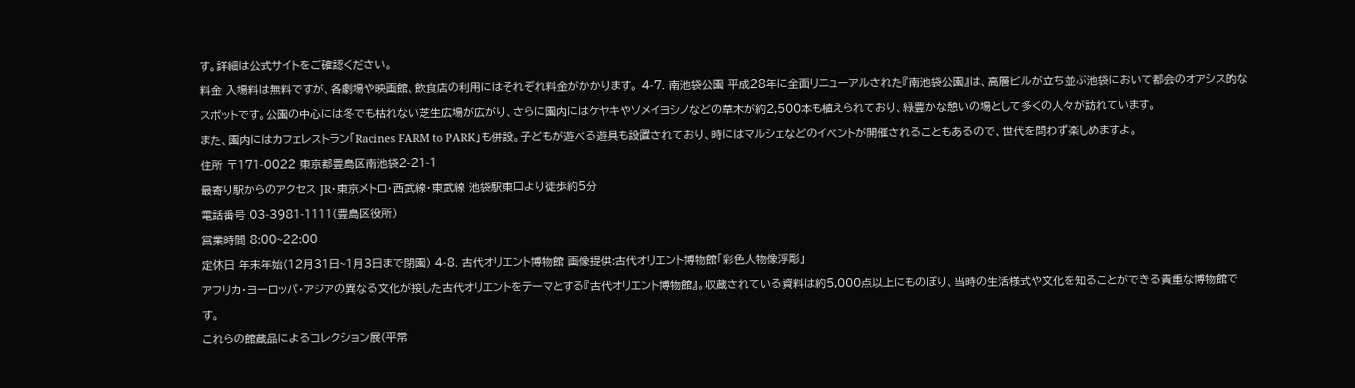す。詳細は公式サイトをご確認ください。
料金 入場料は無料ですが、各劇場や映画館、飲食店の利用にはそれぞれ料金がかかります。 4-7. 南池袋公園 平成28年に全面リニューアルされた『南池袋公園』は、高層ビルが立ち並ぶ池袋において都会のオアシス的なスポットです。公園の中心には冬でも枯れない芝生広場が広がり、さらに園内にはケヤキやソメイヨシノなどの草木が約2,500本も植えられており、緑豊かな憩いの場として多くの人々が訪れています。
また、園内にはカフェレストラン「Racines FARM to PARK」も併設。子どもが遊べる遊具も設置されており、時にはマルシェなどのイベントが開催されることもあるので、世代を問わず楽しめますよ。
住所 〒171-0022 東京都豊島区南池袋2-21-1
最寄り駅からのアクセス JR・東京メトロ・西武線・東武線 池袋駅東口より徒歩約5分
電話番号 03-3981-1111(豊島区役所)
営業時間 8:00~22:00
定休日 年末年始(12月31日~1月3日まで閉園) 4-8. 古代オリエント博物館 画像提供:古代オリエント博物館「彩色人物像浮彫」
アフリカ・ヨーロッパ・アジアの異なる文化が接した古代オリエントをテーマとする『古代オリエント博物館』。収蔵されている資料は約5,000点以上にものぼり、当時の生活様式や文化を知ることができる貴重な博物館です。
これらの館蔵品によるコレクション展(平常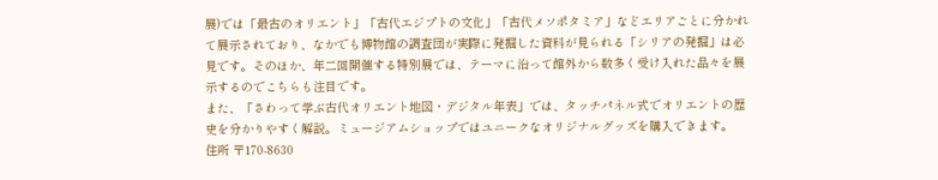展)では「最古のオリエント」「古代エジプトの文化」「古代メソポタミア」などエリアごとに分かれて展示されており、なかでも博物館の調査団が実際に発掘した資料が見られる「シリアの発掘」は必見です。そのほか、年二回開催する特別展では、テーマに沿って館外から数多く受け入れた品々を展示するのでこちらも注目です。
また、「さわって学ぶ古代オリエント地図・デジタル年表」では、タッチパネル式でオリエントの歴史を分かりやすく解説。ミュージアムショップではユニークなオリジナルグッズを購入できます。
住所 〒170-8630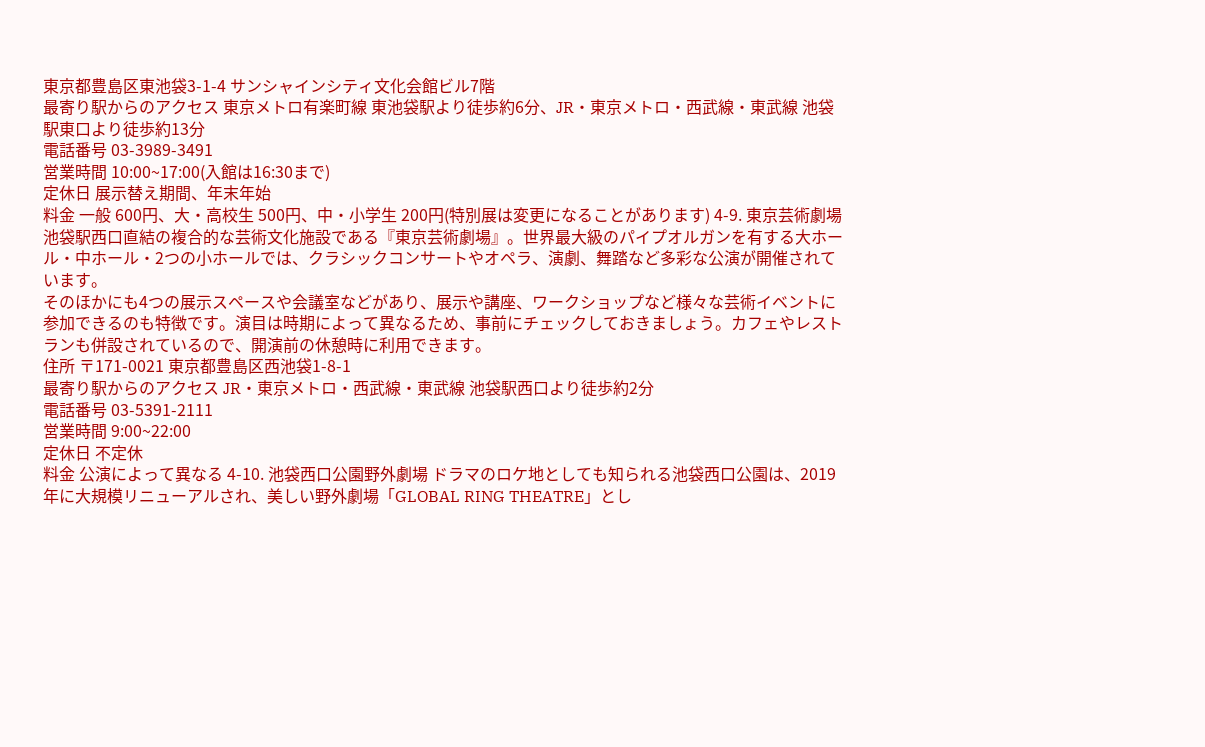東京都豊島区東池袋3-1-4 サンシャインシティ文化会館ビル7階
最寄り駅からのアクセス 東京メトロ有楽町線 東池袋駅より徒歩約6分、JR・東京メトロ・西武線・東武線 池袋駅東口より徒歩約13分
電話番号 03-3989-3491
営業時間 10:00~17:00(入館は16:30まで)
定休日 展示替え期間、年末年始
料金 一般 600円、大・高校生 500円、中・小学生 200円(特別展は変更になることがあります) 4-9. 東京芸術劇場 池袋駅西口直結の複合的な芸術文化施設である『東京芸術劇場』。世界最大級のパイプオルガンを有する大ホール・中ホール・2つの小ホールでは、クラシックコンサートやオペラ、演劇、舞踏など多彩な公演が開催されています。
そのほかにも4つの展示スペースや会議室などがあり、展示や講座、ワークショップなど様々な芸術イベントに参加できるのも特徴です。演目は時期によって異なるため、事前にチェックしておきましょう。カフェやレストランも併設されているので、開演前の休憩時に利用できます。
住所 〒171-0021 東京都豊島区西池袋1-8-1
最寄り駅からのアクセス JR・東京メトロ・西武線・東武線 池袋駅西口より徒歩約2分
電話番号 03-5391-2111
営業時間 9:00~22:00
定休日 不定休
料金 公演によって異なる 4-10. 池袋西口公園野外劇場 ドラマのロケ地としても知られる池袋西口公園は、2019年に大規模リニューアルされ、美しい野外劇場「GLOBAL RING THEATRE」とし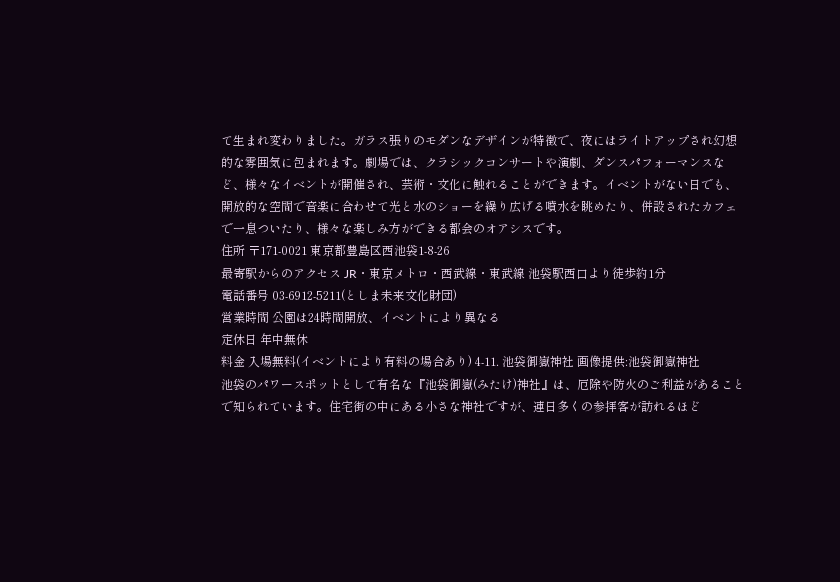て生まれ変わりました。ガラス張りのモダンなデザインが特徴で、夜にはライトアップされ幻想的な雰囲気に包まれます。劇場では、クラシックコンサートや演劇、ダンスパフォーマンスなど、様々なイベントが開催され、芸術・文化に触れることができます。イベントがない日でも、開放的な空間で音楽に合わせて光と水のショーを繰り広げる噴水を眺めたり、併設されたカフェで一息ついたり、様々な楽しみ方ができる都会のオアシスです。
住所 〒171-0021 東京都豊島区西池袋1-8-26
最寄駅からのアクセス JR・東京メトロ・西武線・東武線 池袋駅西口より徒歩約1分
電話番号 03-6912-5211(としま未来文化財団)
営業時間 公園は24時間開放、イベントにより異なる
定休日 年中無休
料金 入場無料(イベントにより有料の場合あり) 4-11. 池袋御嶽神社 画像提供:池袋御嶽神社
池袋のパワースポットとして有名な『池袋御嶽(みたけ)神社』は、厄除や防火のご利益があることで知られています。住宅街の中にある小さな神社ですが、連日多くの参拝客が訪れるほど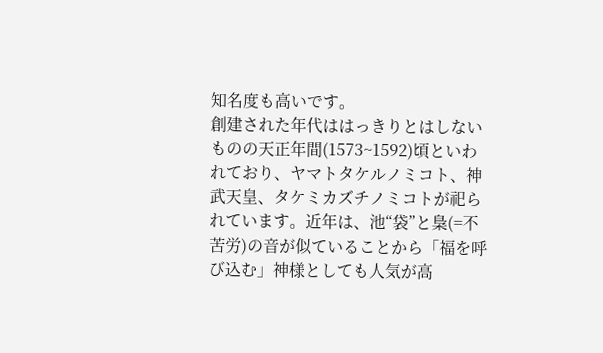知名度も高いです。
創建された年代ははっきりとはしないものの天正年間(1573~1592)頃といわれており、ヤマトタケルノミコト、神武天皇、タケミカズチノミコトが祀られています。近年は、池“袋”と梟(=不苦労)の音が似ていることから「福を呼び込む」神様としても人気が高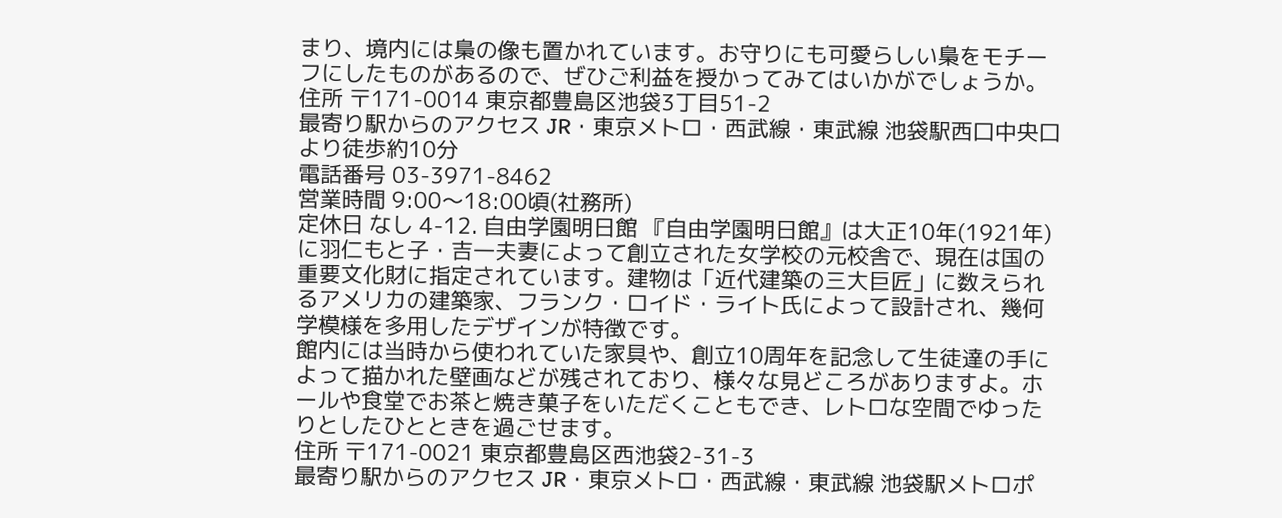まり、境内には梟の像も置かれています。お守りにも可愛らしい梟をモチーフにしたものがあるので、ぜひご利益を授かってみてはいかがでしょうか。
住所 〒171-0014 東京都豊島区池袋3丁目51-2
最寄り駅からのアクセス JR・東京メトロ・西武線・東武線 池袋駅西口中央口より徒歩約10分
電話番号 03-3971-8462
営業時間 9:00〜18:00頃(社務所)
定休日 なし 4-12. 自由学園明日館 『自由学園明日館』は大正10年(1921年)に羽仁もと子・吉一夫妻によって創立された女学校の元校舎で、現在は国の重要文化財に指定されています。建物は「近代建築の三大巨匠」に数えられるアメリカの建築家、フランク・ロイド・ライト氏によって設計され、幾何学模様を多用したデザインが特徴です。
館内には当時から使われていた家具や、創立10周年を記念して生徒達の手によって描かれた壁画などが残されており、様々な見どころがありますよ。ホールや食堂でお茶と焼き菓子をいただくこともでき、レトロな空間でゆったりとしたひとときを過ごせます。
住所 〒171-0021 東京都豊島区西池袋2-31-3
最寄り駅からのアクセス JR・東京メトロ・西武線・東武線 池袋駅メトロポ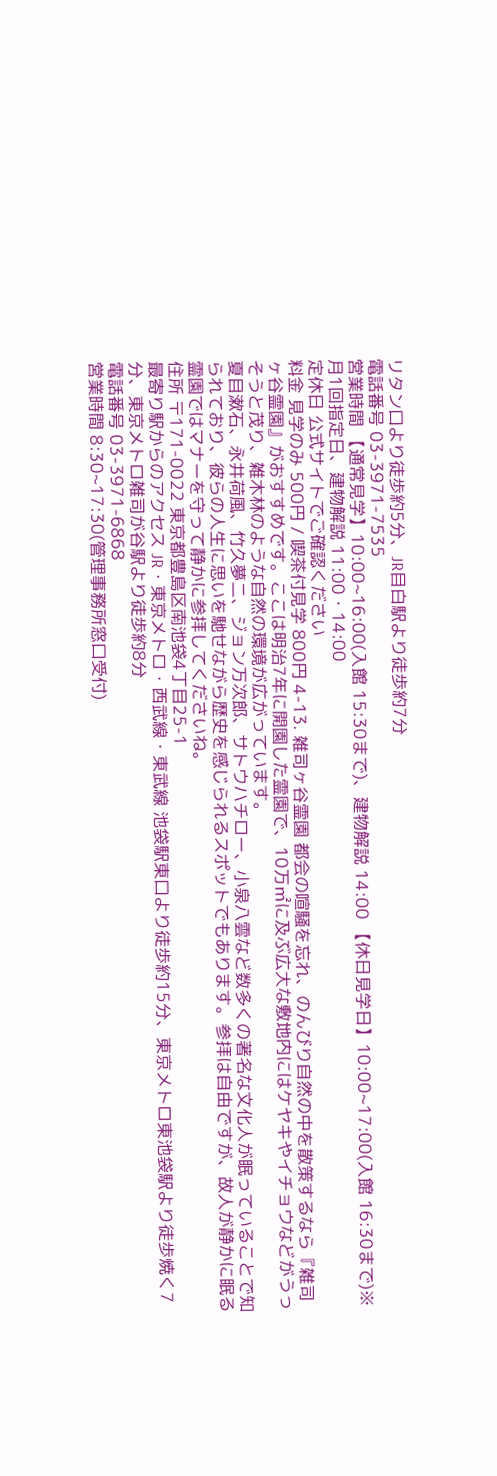リタン口より徒歩約5分、JR目白駅より徒歩約7分
電話番号 03-3971-7535
営業時間 【通常見学】10:00~16:00(入館 15:30まで)、建物解説 14:00 【休日見学日】10:00~17:00(入館 16:30まで)※月1回指定日、建物解説 11:00・14:00
定休日 公式サイトでご確認ください
料金 見学のみ 500円 / 喫茶付見学 800円 4-13. 雑司ヶ谷霊園 都会の喧騒を忘れ、のんびり自然の中を散策するなら『雑司ヶ谷霊園』がおすすめです。ここは明治7年に開園した霊園で、10万㎡に及ぶ広大な敷地内にはケヤキやイチョウなどがうっそうと茂り、雑木林のような自然の環境が広がっています。
夏目漱石、永井荷風、竹久夢二、ジョン万次郎、サトウハチロー、小泉八雲など数多くの著名な文化人が眠っていることで知られており、彼らの人生に思いを馳せながら歴史を感じられるスポットでもあります。参拝は自由ですが、故人が静かに眠る霊園ではマナーを守って静かに参拝してくださいね。
住所 〒171-0022 東京都豊島区南池袋4丁目25-1
最寄り駅からのアクセス JR・東京メトロ・西武線・東武線 池袋駅東口より徒歩約15分、東京メトロ東池袋駅より徒歩焼く7分、東京メトロ雑司が谷駅より徒歩約8分
電話番号 03-3971-6868
営業時間 8:30~17:30(管理事務所窓口受付)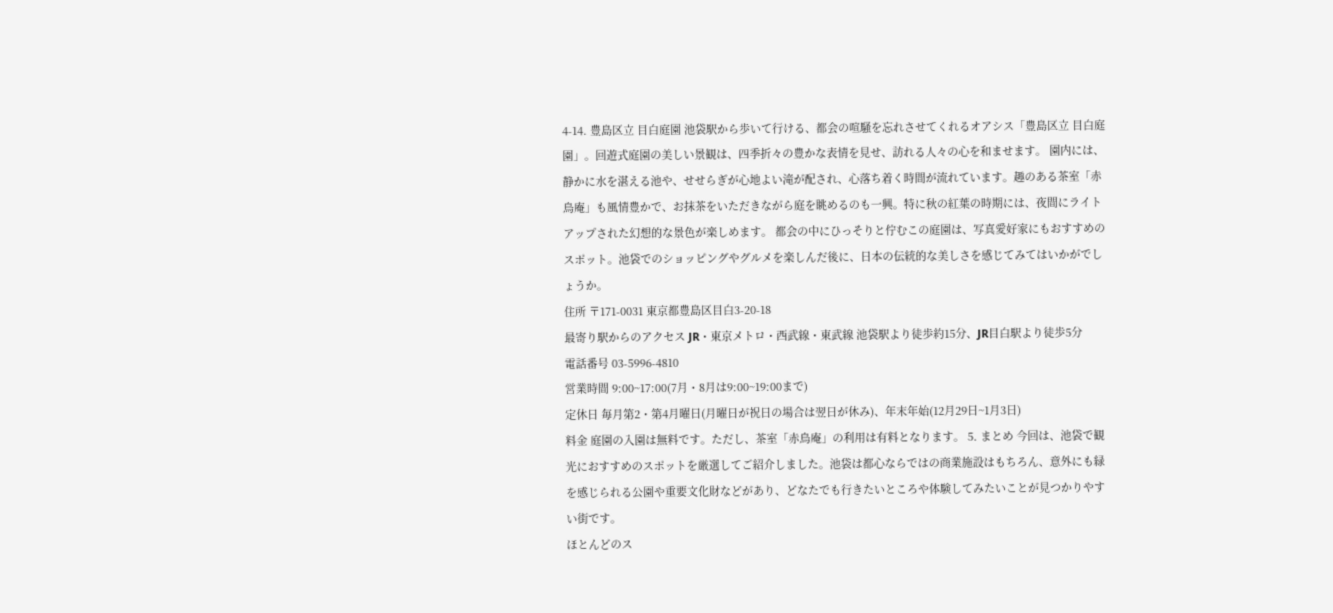4-14. 豊島区立 目白庭園 池袋駅から歩いて行ける、都会の喧騒を忘れさせてくれるオアシス「豊島区立 目白庭園」。回遊式庭園の美しい景観は、四季折々の豊かな表情を見せ、訪れる人々の心を和ませます。 園内には、静かに水を湛える池や、せせらぎが心地よい滝が配され、心落ち着く時間が流れています。趣のある茶室「赤鳥庵」も風情豊かで、お抹茶をいただきながら庭を眺めるのも一興。特に秋の紅葉の時期には、夜間にライトアップされた幻想的な景色が楽しめます。 都会の中にひっそりと佇むこの庭園は、写真愛好家にもおすすめのスポット。池袋でのショッピングやグルメを楽しんだ後に、日本の伝統的な美しさを感じてみてはいかがでしょうか。
住所 〒171-0031 東京都豊島区目白3-20-18
最寄り駅からのアクセス JR・東京メトロ・西武線・東武線 池袋駅より徒歩約15分、JR目白駅より徒歩5分
電話番号 03-5996-4810
営業時間 9:00~17:00(7月・8月は9:00~19:00まで)
定休日 毎月第2・第4月曜日(月曜日が祝日の場合は翌日が休み)、年末年始(12月29日~1月3日)
料金 庭園の入園は無料です。ただし、茶室「赤鳥庵」の利用は有料となります。 5. まとめ 今回は、池袋で観光におすすめのスポットを厳選してご紹介しました。池袋は都心ならではの商業施設はもちろん、意外にも緑を感じられる公園や重要文化財などがあり、どなたでも行きたいところや体験してみたいことが見つかりやすい街です。
ほとんどのス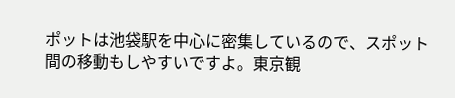ポットは池袋駅を中心に密集しているので、スポット間の移動もしやすいですよ。東京観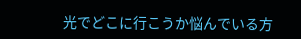光でどこに行こうか悩んでいる方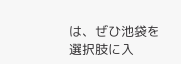は、ぜひ池袋を選択肢に入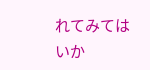れてみてはいか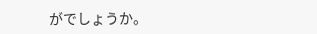がでしょうか。